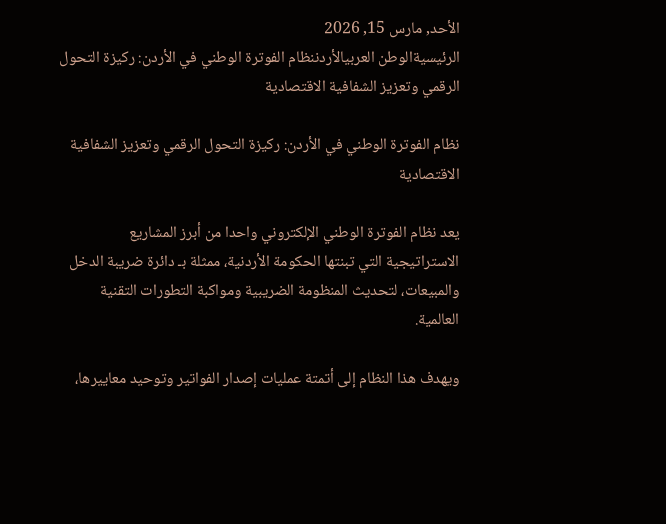الأحد, مارس 15, 2026
الرئيسيةالوطن العربيالأردننظام الفوترة الوطني في الأردن: ركيزة التحول الرقمي وتعزيز الشفافية الاقتصادية

نظام الفوترة الوطني في الأردن: ركيزة التحول الرقمي وتعزيز الشفافية الاقتصادية

يعد نظام الفوترة الوطني الإلكتروني واحدا من أبرز المشاريع الاستراتيجية التي تبنتها الحكومة الأردنية، ممثلة بـ دائرة ضريبة الدخل والمبيعات، لتحديث المنظومة الضريبية ومواكبة التطورات التقنية العالمية.

ويهدف هذا النظام إلى أتمتة عمليات إصدار الفواتير وتوحيد معاييرها،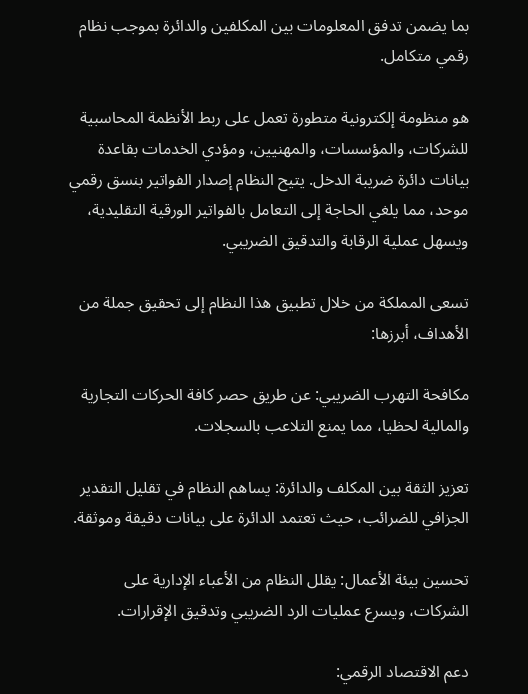بما يضمن تدفق المعلومات بين المكلفين والدائرة بموجب نظام رقمي متكامل.

هو منظومة إلكترونية متطورة تعمل على ربط الأنظمة المحاسبية للشركات، والمؤسسات، والمهنيين، ومؤدي الخدمات بقاعدة بيانات دائرة ضريبة الدخل. يتيح النظام إصدار الفواتير بنسق رقمي موحد، مما يلغي الحاجة إلى التعامل بالفواتير الورقية التقليدية، ويسهل عملية الرقابة والتدقيق الضريبي.

تسعى المملكة من خلال تطبيق هذا النظام إلى تحقيق جملة من الأهداف، أبرزها:

مكافحة التهرب الضريبي: عن طريق حصر كافة الحركات التجارية والمالية لحظيا، مما يمنع التلاعب بالسجلات.

تعزيز الثقة بين المكلف والدائرة: يساهم النظام في تقليل التقدير الجزافي للضرائب، حيث تعتمد الدائرة على بيانات دقيقة وموثقة.

تحسين بيئة الأعمال: يقلل النظام من الأعباء الإدارية على الشركات، ويسرع عمليات الرد الضريبي وتدقيق الإقرارات.

دعم الاقتصاد الرقمي: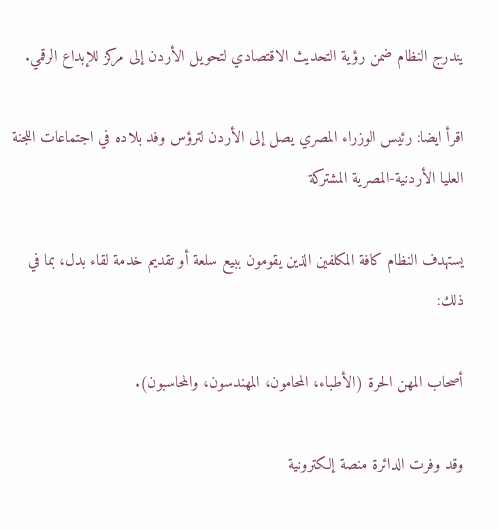يندرج النظام ضمن رؤية التحديث الاقتصادي لتحويل الأردن إلى مركز للإبداع الرقمي.

اقرأ ايضا: رئيس الوزراء المصري يصل إلى الأردن لترؤس وفد بلاده في اجتماعات اللجنة العليا الأردنية-المصرية المشتركة

يستهدف النظام كافة المكلفين الذين يقومون ببيع سلعة أو تقديم خدمة لقاء بدل، بما في ذلك:

أصحاب المهن الحرة (الأطباء، المحامون، المهندسون، والمحاسبون).

وقد وفرت الدائرة منصة إلكترونية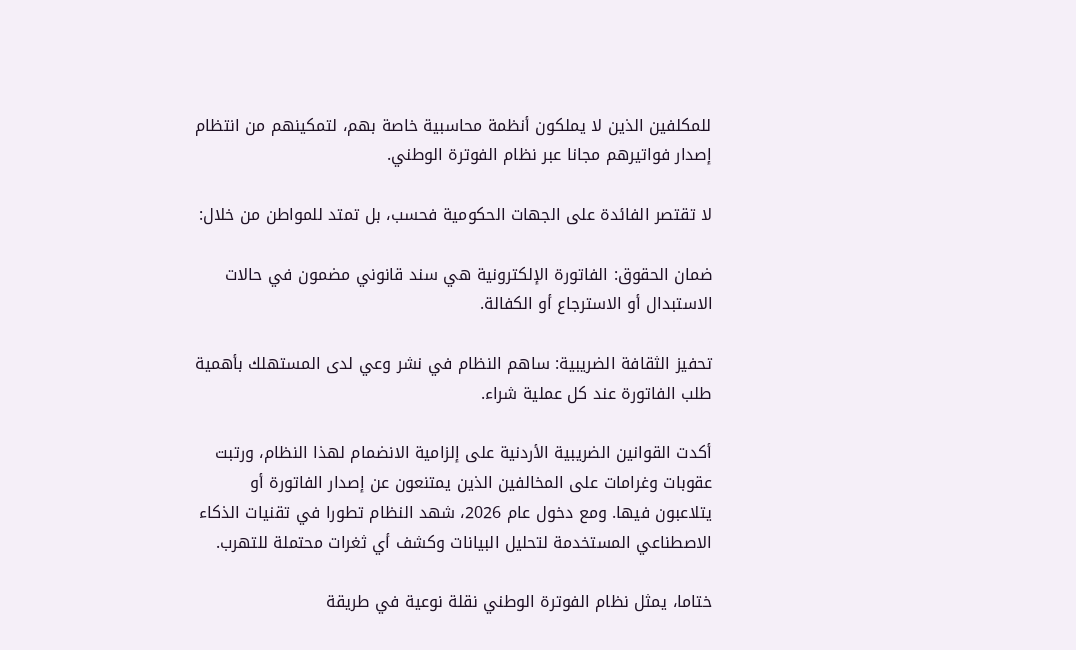للمكلفين الذين لا يملكون أنظمة محاسبية خاصة بهم، لتمكينهم من انتظام إصدار فواتيرهم مجانا عبر نظام الفوترة الوطني.

لا تقتصر الفائدة على الجهات الحكومية فحسب، بل تمتد للمواطن من خلال:

ضمان الحقوق: الفاتورة الإلكترونية هي سند قانوني مضمون في حالات الاستبدال أو الاسترجاع أو الكفالة.

تحفيز الثقافة الضريبية: ساهم النظام في نشر وعي لدى المستهلك بأهمية طلب الفاتورة عند كل عملية شراء.

أكدت القوانين الضريبية الأردنية على إلزامية الانضمام لهذا النظام، ورتبت عقوبات وغرامات على المخالفين الذين يمتنعون عن إصدار الفاتورة أو يتلاعبون فيها. ومع دخول عام 2026، شهد النظام تطورا في تقنيات الذكاء الاصطناعي المستخدمة لتحليل البيانات وكشف أي ثغرات محتملة للتهرب.

ختاما، يمثل نظام الفوترة الوطني نقلة نوعية في طريقة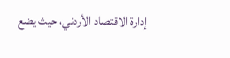إدارة الاقتصاد الأردني، حيث يضع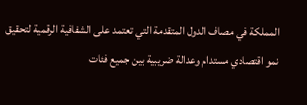المملكة في مصاف الدول المتقدمة التي تعتمد على الشفافية الرقمية لتحقيق نمو اقتصادي مستدام وعدالة ضريبية بين جميع فئات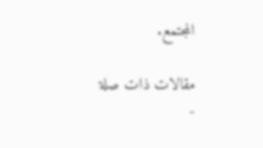المجتمع.

مقالات ذات صلة
-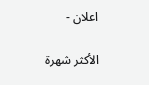اعلان -

الأكثر شهرة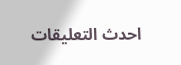احدث التعليقات